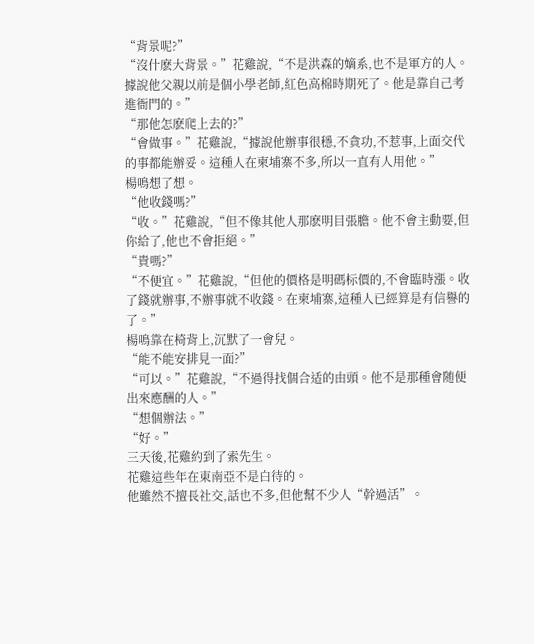“背景呢?”
“沒什麽大背景。”花雞說,“不是洪森的嫡系,也不是軍方的人。據說他父親以前是個小學老師,紅色高棉時期死了。他是靠自己考進衙門的。”
“那他怎麽爬上去的?”
“會做事。”花雞說,“據說他辦事很穩,不貪功,不惹事,上面交代的事都能辦妥。這種人在柬埔寨不多,所以一直有人用他。”
楊鳴想了想。
“他收錢嗎?”
“收。”花雞說,“但不像其他人那麽明目張膽。他不會主動要,但你給了,他也不會拒絕。”
“貴嗎?”
“不便宜。”花雞說,“但他的價格是明碼标價的,不會臨時漲。收了錢就辦事,不辦事就不收錢。在柬埔寨,這種人已經算是有信譽的了。”
楊鳴靠在椅背上,沉默了一會兒。
“能不能安排見一面?”
“可以。”花雞說,“不過得找個合适的由頭。他不是那種會随便出來應酬的人。”
“想個辦法。”
“好。”
三天後,花雞約到了索先生。
花雞這些年在東南亞不是白待的。
他雖然不擅長社交,話也不多,但他幫不少人“幹過活”。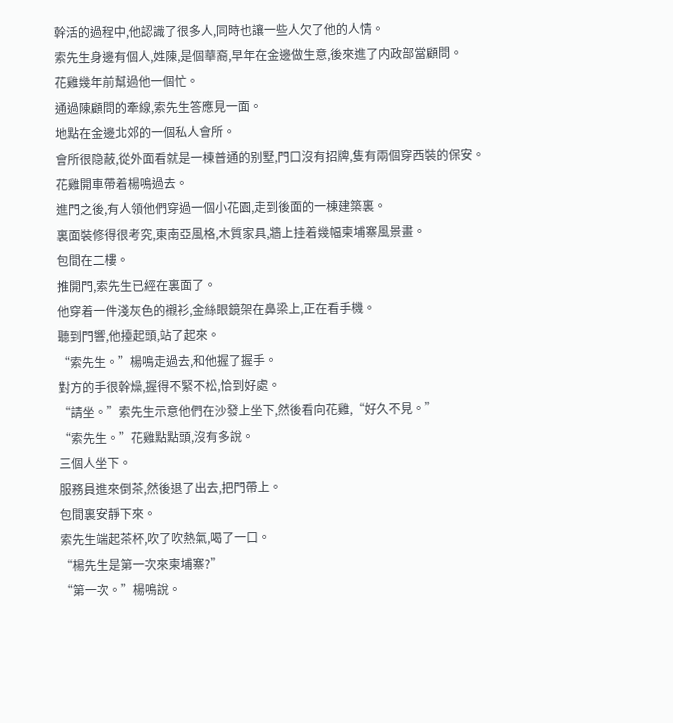幹活的過程中,他認識了很多人,同時也讓一些人欠了他的人情。
索先生身邊有個人,姓陳,是個華裔,早年在金邊做生意,後來進了内政部當顧問。
花雞幾年前幫過他一個忙。
通過陳顧問的牽線,索先生答應見一面。
地點在金邊北郊的一個私人會所。
會所很隐蔽,從外面看就是一棟普通的别墅,門口沒有招牌,隻有兩個穿西裝的保安。
花雞開車帶着楊鳴過去。
進門之後,有人領他們穿過一個小花園,走到後面的一棟建築裏。
裏面裝修得很考究,東南亞風格,木質家具,牆上挂着幾幅柬埔寨風景畫。
包間在二樓。
推開門,索先生已經在裏面了。
他穿着一件淺灰色的襯衫,金絲眼鏡架在鼻梁上,正在看手機。
聽到門響,他擡起頭,站了起來。
“索先生。”楊鳴走過去,和他握了握手。
對方的手很幹燥,握得不緊不松,恰到好處。
“請坐。”索先生示意他們在沙發上坐下,然後看向花雞,“好久不見。”
“索先生。”花雞點點頭,沒有多說。
三個人坐下。
服務員進來倒茶,然後退了出去,把門帶上。
包間裏安靜下來。
索先生端起茶杯,吹了吹熱氣,喝了一口。
“楊先生是第一次來柬埔寨?”
“第一次。”楊鳴說。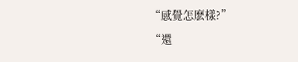“感覺怎麽樣?”
“還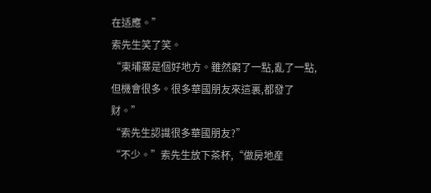在适應。”
索先生笑了笑。
“柬埔寨是個好地方。雖然窮了一點,亂了一點,但機會很多。很多華國朋友來這裏,都發了财。”
“索先生認識很多華國朋友?”
“不少。”索先生放下茶杯,“做房地産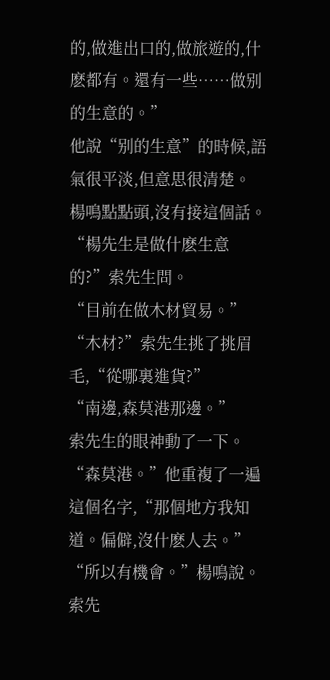的,做進出口的,做旅遊的,什麽都有。還有一些……做别的生意的。”
他說“别的生意”的時候,語氣很平淡,但意思很清楚。
楊鳴點點頭,沒有接這個話。
“楊先生是做什麽生意的?”索先生問。
“目前在做木材貿易。”
“木材?”索先生挑了挑眉毛,“從哪裏進貨?”
“南邊,森莫港那邊。”
索先生的眼神動了一下。
“森莫港。”他重複了一遍這個名字,“那個地方我知道。偏僻,沒什麽人去。”
“所以有機會。”楊鳴說。
索先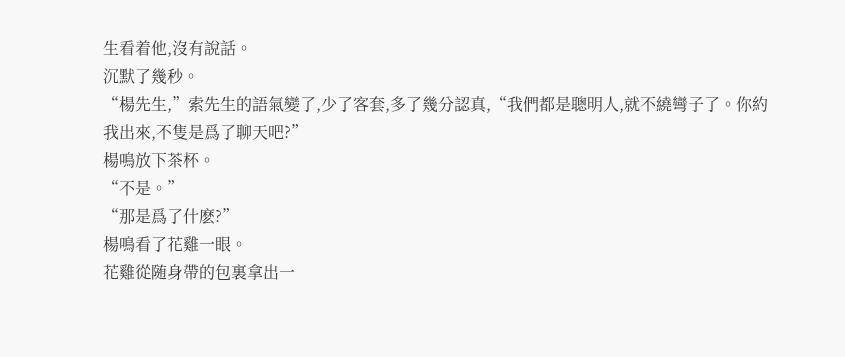生看着他,沒有說話。
沉默了幾秒。
“楊先生,”索先生的語氣變了,少了客套,多了幾分認真,“我們都是聰明人,就不繞彎子了。你約我出來,不隻是爲了聊天吧?”
楊鳴放下茶杯。
“不是。”
“那是爲了什麽?”
楊鳴看了花雞一眼。
花雞從随身帶的包裏拿出一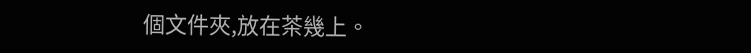個文件夾,放在茶幾上。